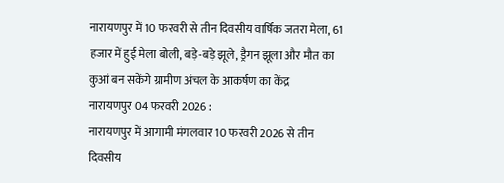नारायणपुर में 10 फरवरी से तीन दिवसीय वार्षिक जतरा मेला, 61 हजार में हुई मेला बोली, बड़े-बड़े झूले, ड्रैगन झूला और मौत का कुआं बन सकेंगे ग्रामीण अंचल के आकर्षण का केंद्र
नारायणपुर 04 फरवरी 2026 :
नारायणपुर में आगामी मंगलवार 10 फरवरी 2026 से तीन दिवसीय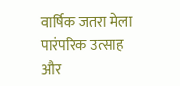वार्षिक जतरा मेला पारंपरिक उत्साह और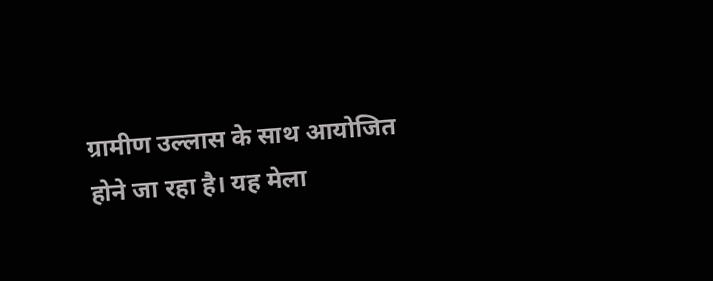ग्रामीण उल्लास के साथ आयोजित होने जा रहा है। यह मेला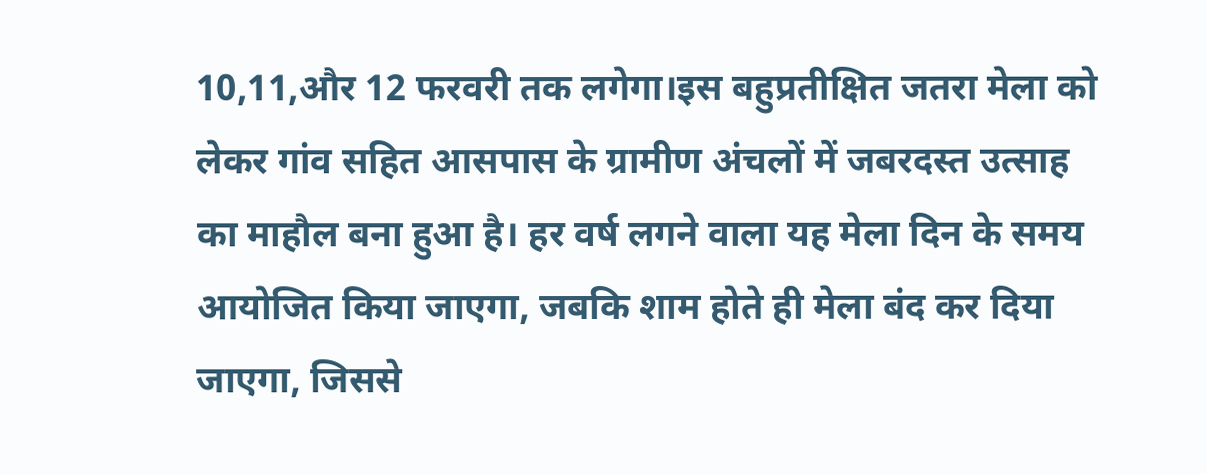10,11,और 12 फरवरी तक लगेगा।इस बहुप्रतीक्षित जतरा मेला को लेकर गांव सहित आसपास के ग्रामीण अंचलों में जबरदस्त उत्साह का माहौल बना हुआ है। हर वर्ष लगने वाला यह मेला दिन के समय आयोजित किया जाएगा, जबकि शाम होते ही मेला बंद कर दिया जाएगा, जिससे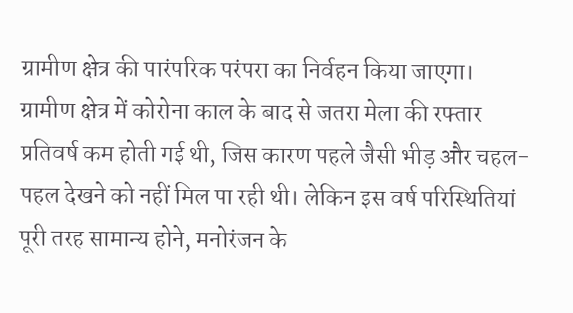ग्रामीण क्षेत्र की पारंपरिक परंपरा का निर्वहन किया जाएगा।
ग्रामीण क्षेत्र में कोरोना काल के बाद से जतरा मेला की रफ्तार प्रतिवर्ष कम होती गई थी, जिस कारण पहले जैसी भीड़ और चहल-पहल देखने को नहीं मिल पा रही थी। लेकिन इस वर्ष परिस्थितियां पूरी तरह सामान्य होने, मनोरंजन के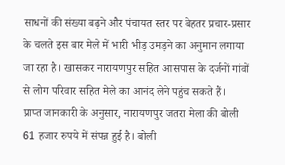साधनों की संख्या बढ़ने और पंचायत स्तर पर बेहतर प्रचार-प्रसार के चलते इस बार मेले में भारी भीड़ उमड़ने का अनुमान लगाया जा रहा है। खासकर नारायणपुर सहित आसपास के दर्जनों गांवों से लोग परिवार सहित मेले का आनंद लेने पहुंच सकते हैं।
प्राप्त जानकारी के अनुसार, नारायणपुर जतरा मेला की बोली 61 हजार रुपये में संपन्न हुई है। बोली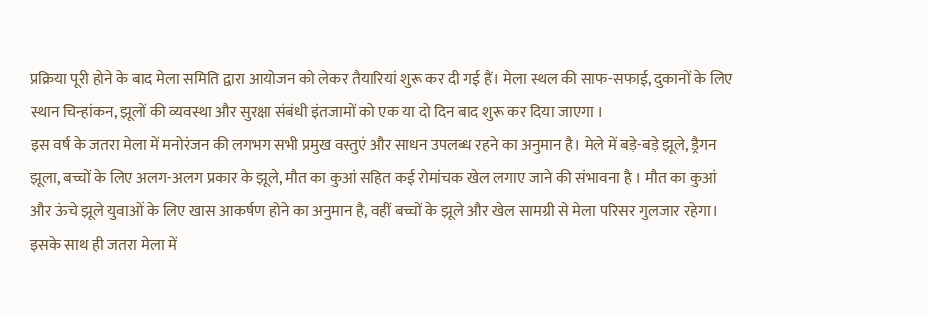प्रक्रिया पूरी होने के बाद मेला समिति द्वारा आयोजन को लेकर तैयारियां शुरू कर दी गई हैं। मेला स्थल की साफ-सफाई, दुकानों के लिए स्थान चिन्हांकन, झूलों की व्यवस्था और सुरक्षा संबंधी इंतजामों को एक या दो दिन बाद शुरू कर दिया जाएगा ।
इस वर्ष के जतरा मेला में मनोरंजन की लगभग सभी प्रमुख वस्तुएं और साधन उपलब्ध रहने का अनुमान है। मेले में बड़े-बड़े झूले, ड्रैगन झूला, बच्चों के लिए अलग-अलग प्रकार के झूले, मौत का कुआं सहित कई रोमांचक खेल लगाए जाने की संभावना है । मौत का कुआं और ऊंचे झूले युवाओं के लिए खास आकर्षण होने का अनुमान है, वहीं बच्चों के झूले और खेल सामग्री से मेला परिसर गुलजार रहेगा।
इसके साथ ही जतरा मेला में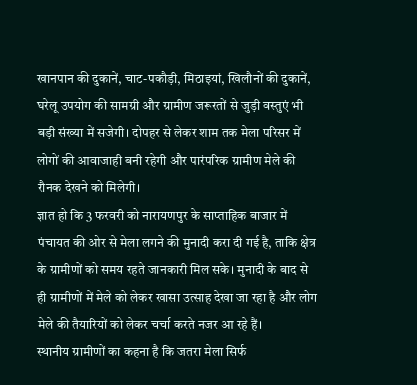खानपान की दुकानें, चाट-पकौड़ी, मिठाइयां, खिलौनों की दुकानें, घरेलू उपयोग की सामग्री और ग्रामीण जरूरतों से जुड़ी वस्तुएं भी बड़ी संख्या में सजेगी। दोपहर से लेकर शाम तक मेला परिसर में लोगों की आवाजाही बनी रहेगी और पारंपरिक ग्रामीण मेले की रौनक देखने को मिलेगी।
ज्ञात हो कि 3 फरवरी को नारायणपुर के साप्ताहिक बाजार में पंचायत की ओर से मेला लगने की मुनादी करा दी गई है, ताकि क्षेत्र के ग्रामीणों को समय रहते जानकारी मिल सके। मुनादी के बाद से ही ग्रामीणों में मेले को लेकर खासा उत्साह देखा जा रहा है और लोग मेले की तैयारियों को लेकर चर्चा करते नजर आ रहे हैं।
स्थानीय ग्रामीणों का कहना है कि जतरा मेला सिर्फ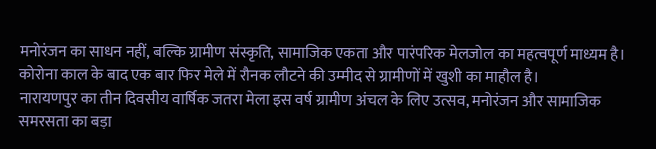मनोरंजन का साधन नहीं, बल्कि ग्रामीण संस्कृति, सामाजिक एकता और पारंपरिक मेलजोल का महत्वपूर्ण माध्यम है। कोरोना काल के बाद एक बार फिर मेले में रौनक लौटने की उम्मीद से ग्रामीणों में खुशी का माहौल है।
नारायणपुर का तीन दिवसीय वार्षिक जतरा मेला इस वर्ष ग्रामीण अंचल के लिए उत्सव, मनोरंजन और सामाजिक समरसता का बड़ा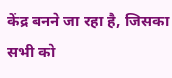केंद्र बनने जा रहा है, जिसका सभी को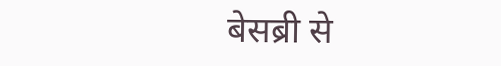बेसब्री से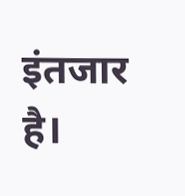इंतजार है।